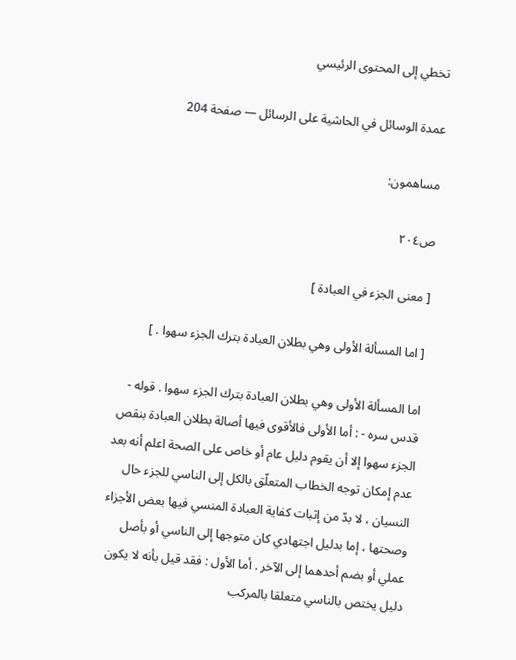تخطي إلى المحتوى الرئيسي

عمدة الوسائل في الحاشية على الرسائل — صفحة 204

مساهمون:

ص٢٠٤

[ معنى الجزء في العبادة ]

[ اما المسألة الأولى وهي بطلان العبادة بترك الجزء سهوا . ]

اما المسألة الأولى وهي بطلان العبادة بترك الجزء سهوا . قوله - قدس سره - : أما الأولى فالأقوى فيها أصالة بطلان العبادة بنقص الجزء سهوا إلا أن يقوم دليل عام أو خاص على الصحة اعلم أنه بعد عدم إمكان توجه الخطاب المتعلّق بالكل إلى الناسي للجزء حال النسيان ، لا بدّ من إثبات كفاية العبادة المنسي فيها بعض الأجزاء وصحتها ، إما بدليل اجتهادي كان متوجها إلى الناسي أو بأصل عملي أو بضم أحدهما إلى الآخر . أما الأول : فقد قيل بأنه لا يكون دليل يختص بالناسي متعلقا بالمركب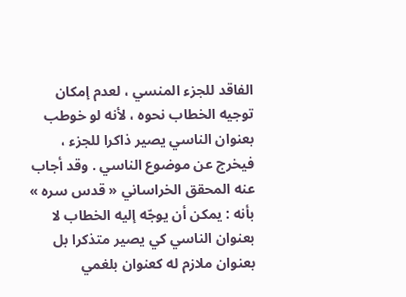الفاقد للجزء المنسي ، لعدم إمكان توجيه الخطاب نحوه ، لأنه لو خوطب بعنوان الناسي يصير ذاكرا للجزء ، فيخرج عن موضوع الناسي . وقد أجاب عنه المحقق الخراساني « قدس سره » بأنه : يمكن أن يوجّه إليه الخطاب لا بعنوان الناسي كي يصير متذكرا بل بعنوان ملازم له كعنوان بلغمي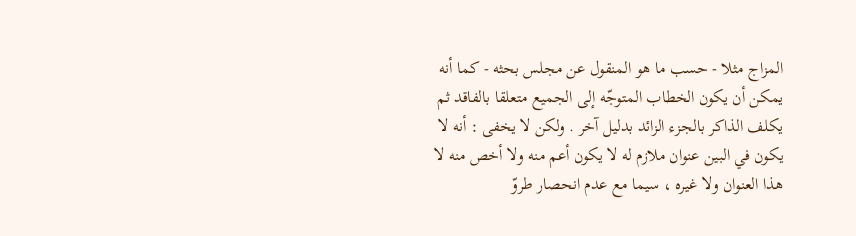المزاج مثلا - حسب ما هو المنقول عن مجلس بحثه - كما أنه يمكن أن يكون الخطاب المتوجّه إلى الجميع متعلقا بالفاقد ثم يكلف الذاكر بالجزء الزائد بدليل آخر . ولكن لا يخفى : أنه لا يكون في البين عنوان ملازم له لا يكون أعم منه ولا أخص منه لا هذا العنوان ولا غيره ، سيما مع عدم انحصار طروّ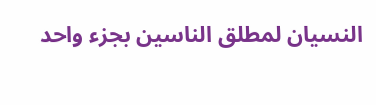النسيان لمطلق الناسين بجزء واحد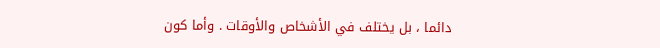دائما ، بل يختلف في الأشخاص والأوقات . وأما كون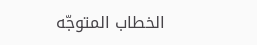الخطاب المتوجّه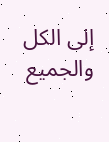إلى الكل والجميع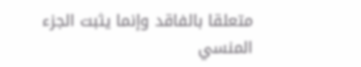متعلقا بالفاقد وإنما يثبت الجزء المنسي